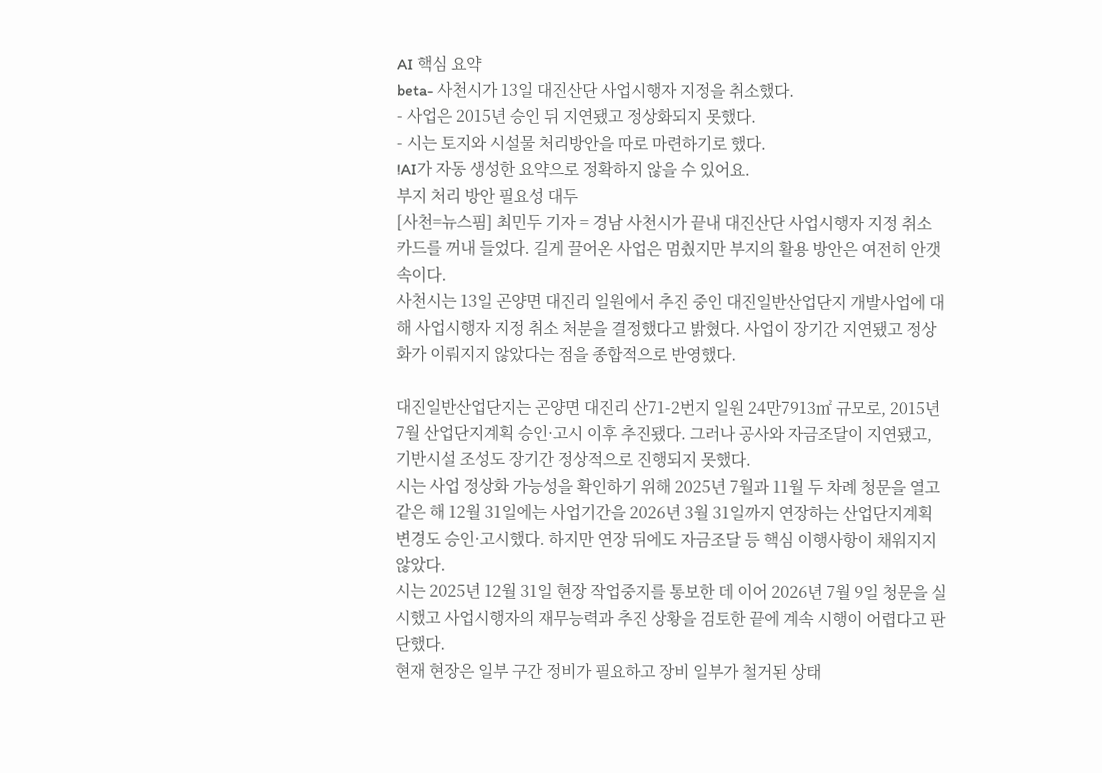AI 핵심 요약
beta- 사천시가 13일 대진산단 사업시행자 지정을 취소했다.
- 사업은 2015년 승인 뒤 지연됐고 정상화되지 못했다.
- 시는 토지와 시설물 처리방안을 따로 마련하기로 했다.
!AI가 자동 생성한 요약으로 정확하지 않을 수 있어요.
부지 처리 방안 필요성 대두
[사천=뉴스핌] 최민두 기자 = 경남 사천시가 끝내 대진산단 사업시행자 지정 취소 카드를 꺼내 들었다. 길게 끌어온 사업은 멈췄지만 부지의 활용 방안은 여전히 안갯속이다.
사천시는 13일 곤양면 대진리 일원에서 추진 중인 대진일반산업단지 개발사업에 대해 사업시행자 지정 취소 처분을 결정했다고 밝혔다. 사업이 장기간 지연됐고 정상화가 이뤄지지 않았다는 점을 종합적으로 반영했다.

대진일반산업단지는 곤양면 대진리 산71-2번지 일원 24만7913㎡ 규모로, 2015년 7월 산업단지계획 승인·고시 이후 추진됐다. 그러나 공사와 자금조달이 지연됐고, 기반시설 조성도 장기간 정상적으로 진행되지 못했다.
시는 사업 정상화 가능성을 확인하기 위해 2025년 7월과 11월 두 차례 청문을 열고 같은 해 12월 31일에는 사업기간을 2026년 3월 31일까지 연장하는 산업단지계획 변경도 승인·고시했다. 하지만 연장 뒤에도 자금조달 등 핵심 이행사항이 채워지지 않았다.
시는 2025년 12월 31일 현장 작업중지를 통보한 데 이어 2026년 7월 9일 청문을 실시했고 사업시행자의 재무능력과 추진 상황을 검토한 끝에 계속 시행이 어렵다고 판단했다.
현재 현장은 일부 구간 정비가 필요하고 장비 일부가 철거된 상태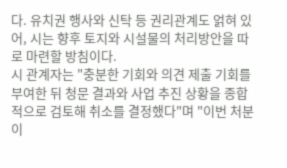다. 유치권 행사와 신탁 등 권리관계도 얽혀 있어, 시는 향후 토지와 시설물의 처리방안을 따로 마련할 방침이다.
시 관계자는 "충분한 기회와 의견 제출 기회를 부여한 뒤 청문 결과와 사업 추진 상황을 종합적으로 검토해 취소를 결정했다"며 "이번 처분이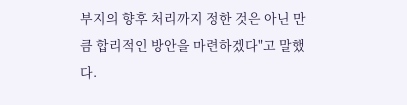부지의 향후 처리까지 정한 것은 아닌 만큼 합리적인 방안을 마련하겠다"고 말했다.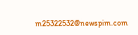m25322532@newspim.com